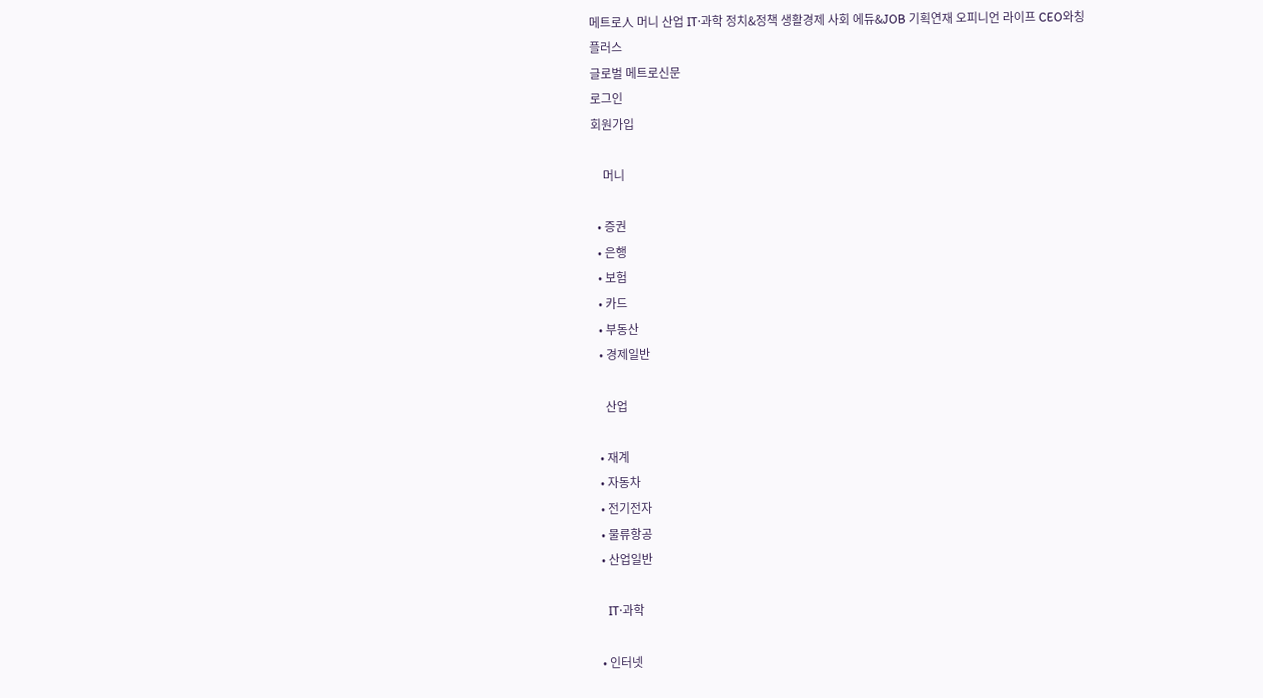메트로人 머니 산업 IT·과학 정치&정책 생활경제 사회 에듀&JOB 기획연재 오피니언 라이프 CEO와칭 플러스
글로벌 메트로신문
로그인
회원가입

    머니

  • 증권
  • 은행
  • 보험
  • 카드
  • 부동산
  • 경제일반

    산업

  • 재계
  • 자동차
  • 전기전자
  • 물류항공
  • 산업일반

    IT·과학

  • 인터넷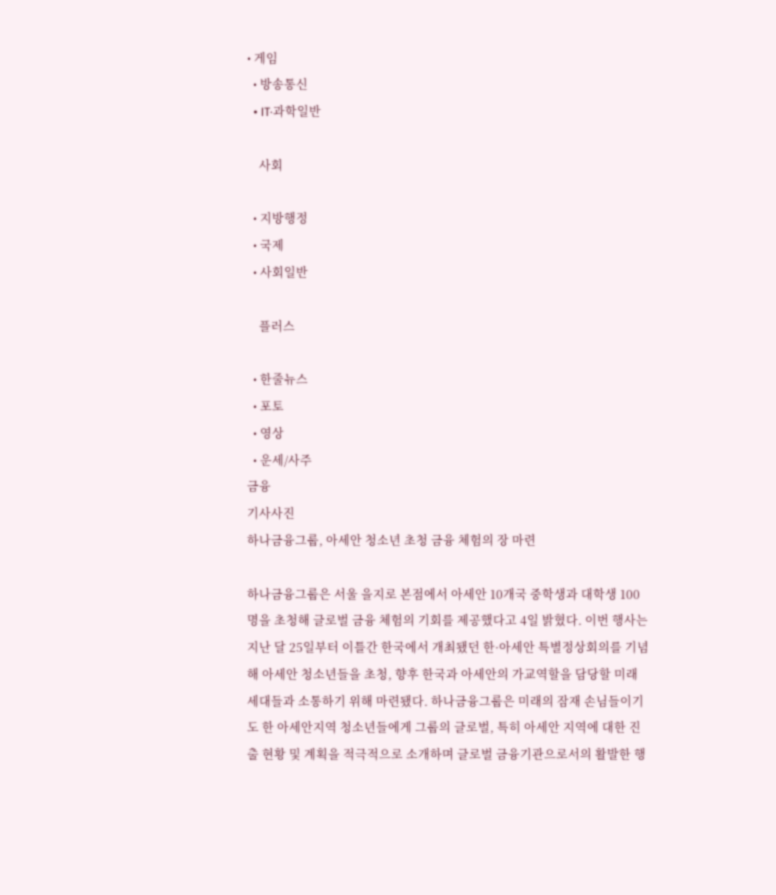• 게임
  • 방송통신
  • IT·과학일반

    사회

  • 지방행정
  • 국제
  • 사회일반

    플러스

  • 한줄뉴스
  • 포토
  • 영상
  • 운세/사주
금융
기사사진
하나금융그룹, 아세안 청소년 초청 금융 체험의 장 마련

하나금융그룹은 서울 을지로 본점에서 아세안 10개국 중학생과 대학생 100명을 초청해 글로벌 금융 체험의 기회를 제공했다고 4일 밝혔다. 이번 행사는 지난 달 25일부터 이틀간 한국에서 개최됐던 한·아세안 특별정상회의를 기념해 아세안 청소년들을 초청, 향후 한국과 아세안의 가교역할을 담당할 미래 세대들과 소통하기 위해 마련됐다. 하나금융그룹은 미래의 잠재 손님들이기도 한 아세안지역 청소년들에게 그룹의 글로벌, 특히 아세안 지역에 대한 진출 현황 및 계획을 적극적으로 소개하며 글로벌 금융기관으로서의 활발한 행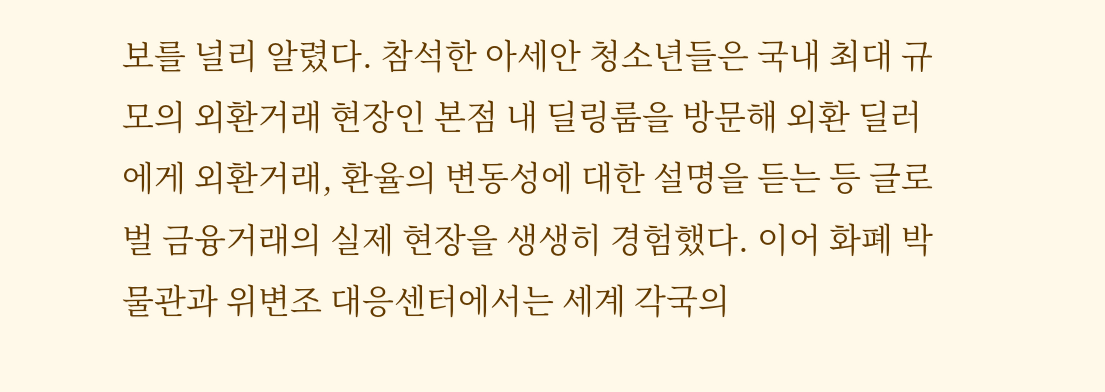보를 널리 알렸다. 참석한 아세안 청소년들은 국내 최대 규모의 외환거래 현장인 본점 내 딜링룸을 방문해 외환 딜러에게 외환거래, 환율의 변동성에 대한 설명을 듣는 등 글로벌 금융거래의 실제 현장을 생생히 경험했다. 이어 화폐 박물관과 위변조 대응센터에서는 세계 각국의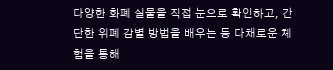다양한 화폐 실물을 직접 눈으로 확인하고, 간단한 위폐 감별 방법을 배우는 등 다채로운 체험을 통해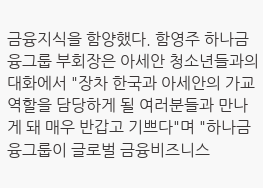금융지식을 함양했다. 함영주 하나금융그룹 부회장은 아세안 청소년들과의 대화에서 "장차 한국과 아세안의 가교 역할을 담당하게 될 여러분들과 만나게 돼 매우 반갑고 기쁘다"며 "하나금융그룹이 글로벌 금융비즈니스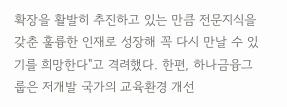확장을 활발히 추진하고 있는 만큼 전문지식을 갖춘 훌륭한 인재로 성장해 꼭 다시 만날 수 있기를 희망한다"고 격려했다. 한편, 하나금융그룹은 저개발 국가의 교육환경 개선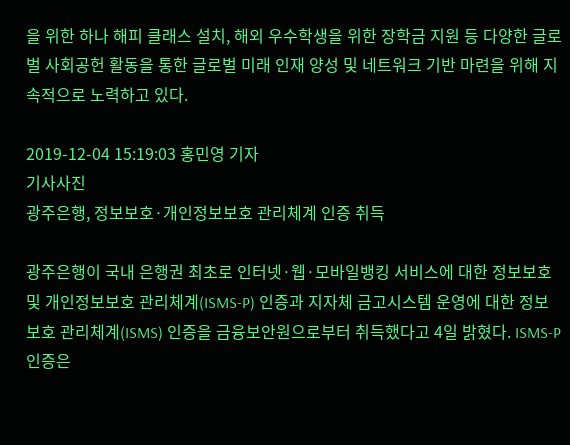을 위한 하나 해피 클래스 설치, 해외 우수학생을 위한 장학금 지원 등 다양한 글로벌 사회공헌 활동을 통한 글로벌 미래 인재 양성 및 네트워크 기반 마련을 위해 지속적으로 노력하고 있다.

2019-12-04 15:19:03 홍민영 기자
기사사진
광주은행, 정보보호·개인정보보호 관리체계 인증 취득

광주은행이 국내 은행권 최초로 인터넷·웹·모바일뱅킹 서비스에 대한 정보보호 및 개인정보보호 관리체계(ISMS-P) 인증과 지자체 금고시스템 운영에 대한 정보보호 관리체계(ISMS) 인증을 금융보안원으로부터 취득했다고 4일 밝혔다. ISMS-P 인증은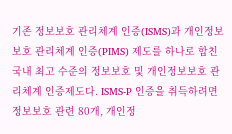기존 정보보호 관리체계 인증(ISMS)과 개인정보보호 관리체계 인증(PIMS) 제도를 하나로 합친 국내 최고 수준의 정보보호 및 개인정보보호 관리체계 인증제도다. ISMS-P 인증을 취득하려면 정보보호 관련 80개, 개인정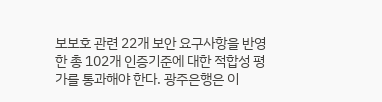보보호 관련 22개 보안 요구사항을 반영한 총 102개 인증기준에 대한 적합성 평가를 통과해야 한다. 광주은행은 이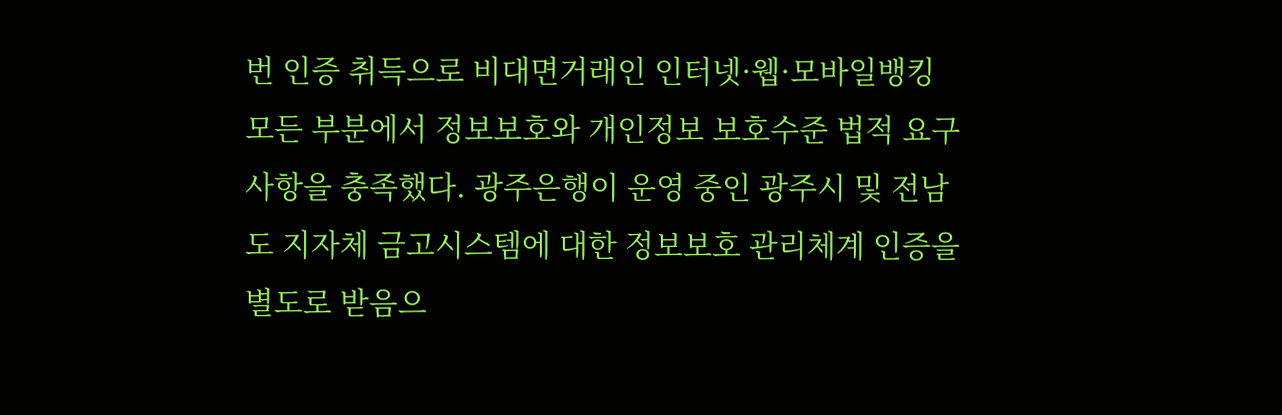번 인증 취득으로 비대면거래인 인터넷·웹·모바일뱅킹 모든 부분에서 정보보호와 개인정보 보호수준 법적 요구사항을 충족했다. 광주은행이 운영 중인 광주시 및 전남도 지자체 금고시스템에 대한 정보보호 관리체계 인증을 별도로 받음으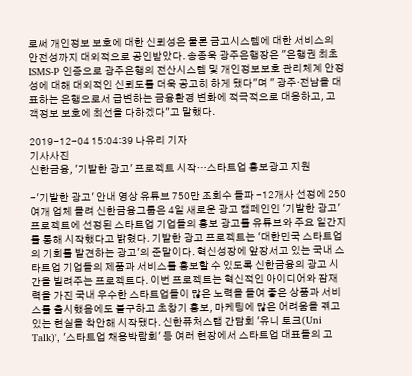로써 개인정보 보호에 대한 신뢰성은 물론 금고시스템에 대한 서비스의 안전성까지 대외적으로 공인받았다. 송종욱 광주은행장은 "은행권 최초 ISMS-P 인증으로 광주은행의 전산시스템 및 개인정보보호 관리체계 안정성에 대해 대외적인 신뢰도를 더욱 공고히 하게 됐다"며 " 광주·전남을 대표하는 은행으로서 급변하는 금융환경 변화에 적극적으로 대응하고, 고객정보 보호에 최선을 다하겠다"고 말했다.

2019-12-04 15:04:39 나유리 기자
기사사진
신한금융, '기발한 광고' 프로젝트 시작…스타트업 홍보광고 지원

-'기발한 광고' 안내 영상 유튜브 750만 조회수 돌파 -12개사 선정에 250여개 업체 몰려 신한금융그룹은 4일 새로운 광고 캠페인인 '기발한 광고' 프로젝트에 선정된 스타트업 기업들의 홍보 광고를 유튜브와 주요 일간지를 통해 시작했다고 밝혔다. 기발한 광고 프로젝트는 '대한민국 스타트업의 기회를 발견하는 광고'의 준말이다. 혁신성장에 앞장서고 있는 국내 스타트업 기업들의 제품과 서비스를 홍보할 수 있도록 신한금융의 광고 시간을 빌려주는 프로젝트다. 이번 프로젝트는 혁신적인 아이디어와 잠재력을 가진 국내 우수한 스타트업들이 많은 노력을 들여 좋은 상품과 서비스를 출시했음에도 불구하고 초창기 홍보, 마케팅에 많은 어려움을 겪고 있는 현실을 착안해 시작됐다. 신한퓨처스랩 간담회 '유니 토크(Uni Talk)', '스타트업 채용박람회' 등 여러 현장에서 스타트업 대표들의 고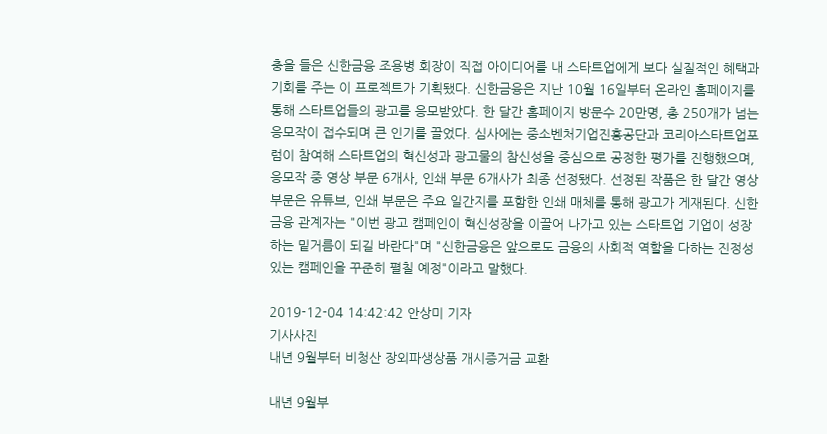충을 들은 신한금융 조용병 회장이 직접 아이디어를 내 스타트업에게 보다 실질적인 혜택과 기회를 주는 이 프로젝트가 기획됐다. 신한금융은 지난 10월 16일부터 온라인 홈페이지를 통해 스타트업들의 광고를 응모받았다. 한 달간 홈페이지 방문수 20만명, 총 250개가 넘는 응모작이 접수되며 큰 인기를 끌었다. 심사에는 중소벤처기업진흥공단과 코리아스타트업포럼이 참여해 스타트업의 혁신성과 광고물의 참신성을 중심으로 공정한 평가를 진행했으며, 응모작 중 영상 부문 6개사, 인쇄 부문 6개사가 최종 선정됐다. 선정된 작품은 한 달간 영상 부문은 유튜브, 인쇄 부문은 주요 일간지를 포함한 인쇄 매체를 통해 광고가 게재된다. 신한금융 관계자는 "이번 광고 캠페인이 혁신성장을 이끌어 나가고 있는 스타트업 기업이 성장하는 밑거름이 되길 바란다"며 "신한금융은 앞으로도 금융의 사회적 역할을 다하는 진정성 있는 캠페인을 꾸준히 펼칠 예정"이라고 말했다.

2019-12-04 14:42:42 안상미 기자
기사사진
내년 9월부터 비청산 장외파생상품 개시증거금 교환

내년 9월부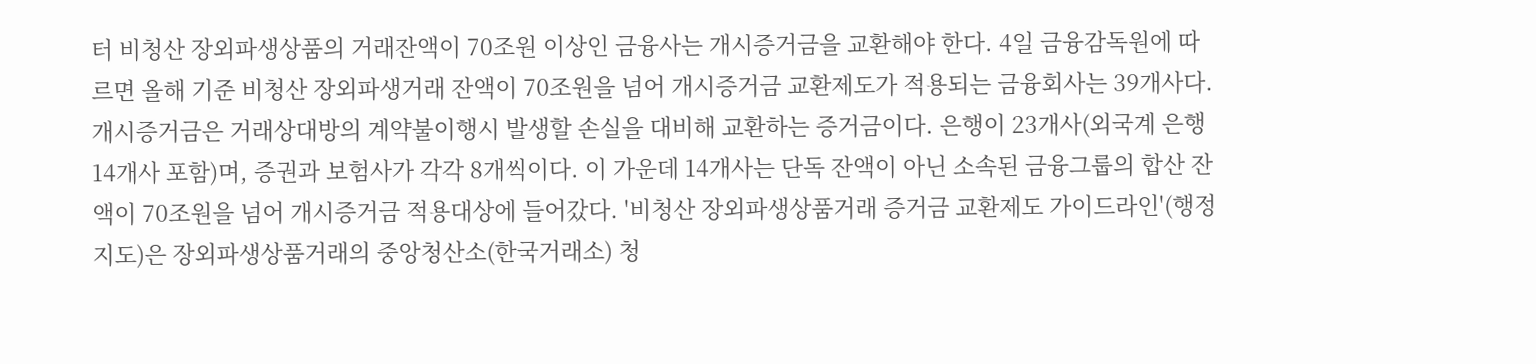터 비청산 장외파생상품의 거래잔액이 70조원 이상인 금융사는 개시증거금을 교환해야 한다. 4일 금융감독원에 따르면 올해 기준 비청산 장외파생거래 잔액이 70조원을 넘어 개시증거금 교환제도가 적용되는 금융회사는 39개사다. 개시증거금은 거래상대방의 계약불이행시 발생할 손실을 대비해 교환하는 증거금이다. 은행이 23개사(외국계 은행 14개사 포함)며, 증권과 보험사가 각각 8개씩이다. 이 가운데 14개사는 단독 잔액이 아닌 소속된 금융그룹의 합산 잔액이 70조원을 넘어 개시증거금 적용대상에 들어갔다. '비청산 장외파생상품거래 증거금 교환제도 가이드라인'(행정지도)은 장외파생상품거래의 중앙청산소(한국거래소) 청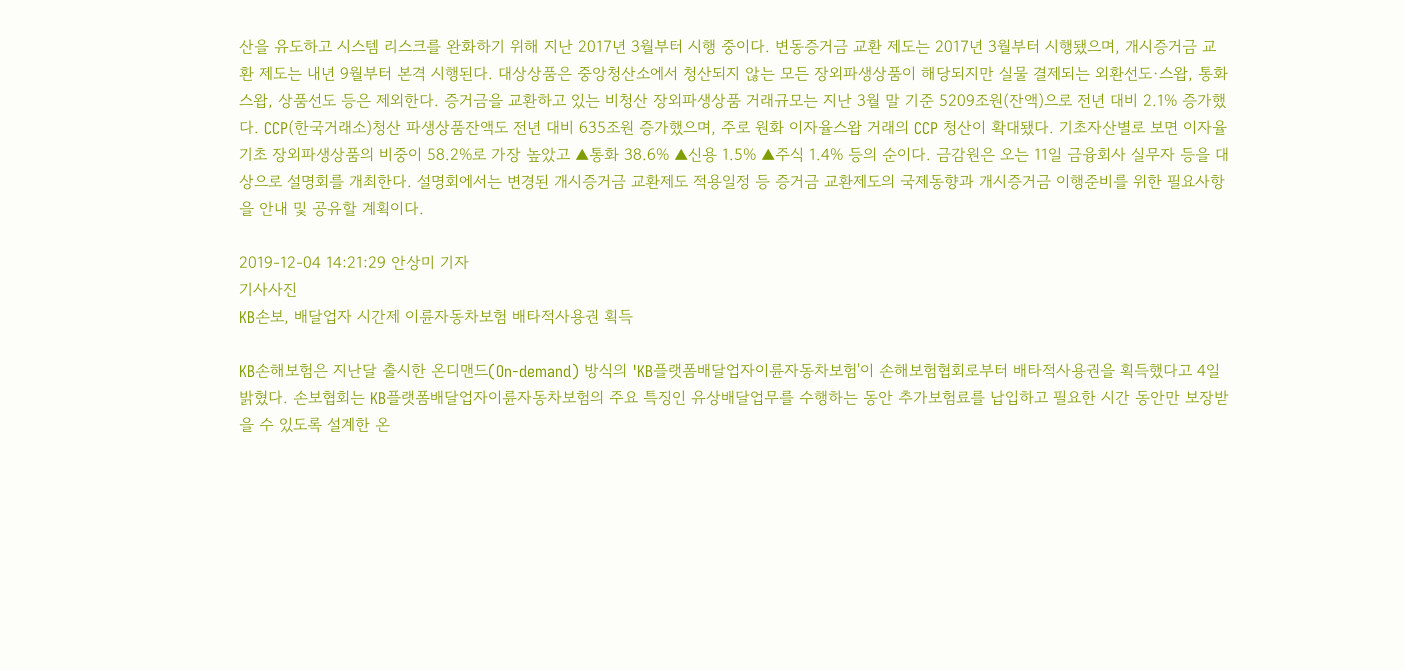산을 유도하고 시스템 리스크를 완화하기 위해 지난 2017년 3월부터 시행 중이다. 변동증거금 교환 제도는 2017년 3월부터 시행됐으며, 개시증거금 교환 제도는 내년 9월부터 본격 시행된다. 대상상품은 중앙청산소에서 청산되지 않는 모든 장외파생상품이 해당되지만 실물 결제되는 외환선도·스왑, 통화스왑, 상품선도 등은 제외한다. 증거금을 교환하고 있는 비청산 장외파생상품 거래규모는 지난 3월 말 기준 5209조원(잔액)으로 전년 대비 2.1% 증가했다. CCP(한국거래소)청산 파생상품잔액도 전년 대비 635조원 증가했으며, 주로 원화 이자율스왑 거래의 CCP 청산이 확대됐다. 기초자산별로 보면 이자율 기초 장외파생상품의 비중이 58.2%로 가장 높았고 ▲통화 38.6% ▲신용 1.5% ▲주식 1.4% 등의 순이다. 금감원은 오는 11일 금융회사 실무자 등을 대상으로 설명회를 개최한다. 설명회에서는 변경된 개시증거금 교환제도 적용일정 등 증거금 교환제도의 국제동향과 개시증거금 이행준비를 위한 필요사항을 안내 및 공유할 계획이다.

2019-12-04 14:21:29 안상미 기자
기사사진
KB손보, 배달업자 시간제 이륜자동차보험 배타적사용권 획득

KB손해보험은 지난달 출시한 온디맨드(On-demand) 방식의 'KB플랫폼배달업자이륜자동차보험'이 손해보험협회로부터 배타적사용권을 획득했다고 4일 밝혔다. 손보협회는 KB플랫폼배달업자이륜자동차보험의 주요 특징인 유상배달업무를 수행하는 동안 추가보험료를 납입하고 필요한 시간 동안만 보장받을 수 있도록 설계한 온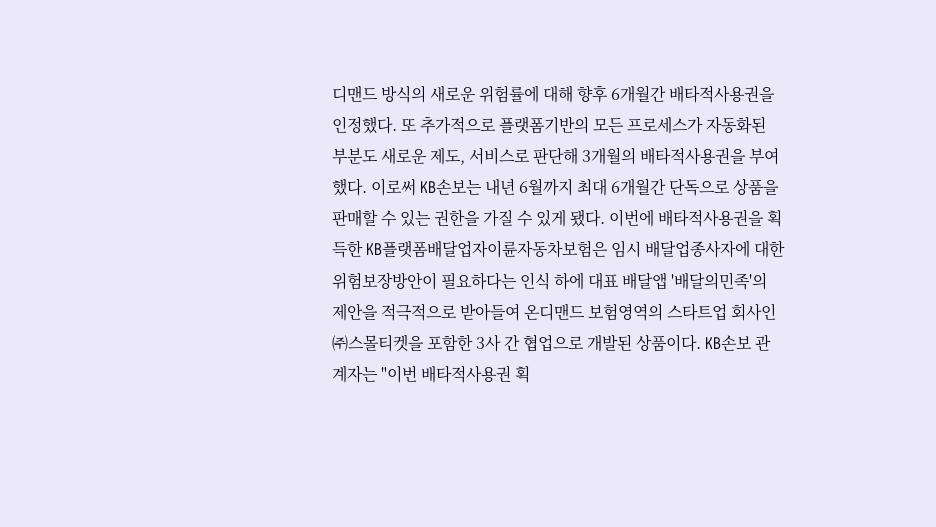디맨드 방식의 새로운 위험률에 대해 향후 6개월간 배타적사용권을 인정했다. 또 추가적으로 플랫폼기반의 모든 프로세스가 자동화된 부분도 새로운 제도, 서비스로 판단해 3개월의 배타적사용권을 부여했다. 이로써 KB손보는 내년 6월까지 최대 6개월간 단독으로 상품을 판매할 수 있는 권한을 가질 수 있게 됐다. 이번에 배타적사용권을 획득한 KB플랫폼배달업자이륜자동차보험은 임시 배달업종사자에 대한 위험보장방안이 필요하다는 인식 하에 대표 배달앱 '배달의민족'의 제안을 적극적으로 받아들여 온디맨드 보험영역의 스타트업 회사인 ㈜스몰티켓을 포함한 3사 간 협업으로 개발된 상품이다. KB손보 관계자는 "이번 배타적사용권 획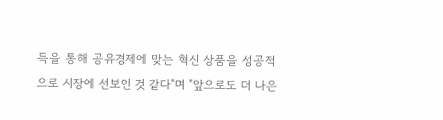득을 통해 공유경제에 맞는 혁신 상품을 성공적으로 시장에 선보인 것 같다"며 "앞으로도 더 나은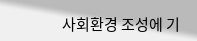사회환경 조성에 기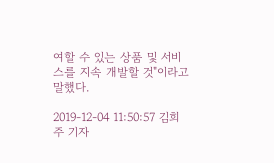여할 수 있는 상품 및 서비스를 지속 개발할 것"이라고 말했다.

2019-12-04 11:50:57 김희주 기자